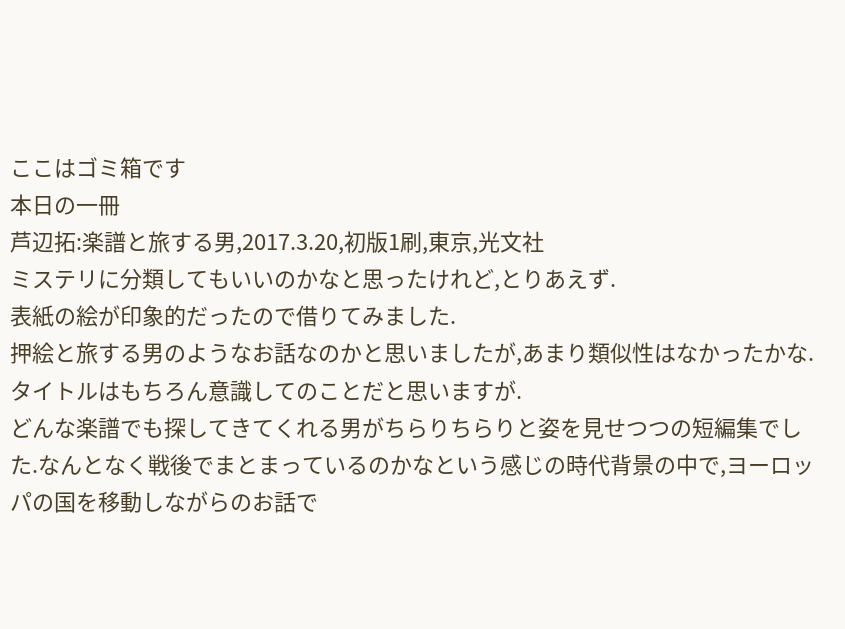ここはゴミ箱です
本日の一冊
芦辺拓:楽譜と旅する男,2017.3.20,初版1刷,東京,光文社
ミステリに分類してもいいのかなと思ったけれど,とりあえず.
表紙の絵が印象的だったので借りてみました.
押絵と旅する男のようなお話なのかと思いましたが,あまり類似性はなかったかな.タイトルはもちろん意識してのことだと思いますが.
どんな楽譜でも探してきてくれる男がちらりちらりと姿を見せつつの短編集でした.なんとなく戦後でまとまっているのかなという感じの時代背景の中で,ヨーロッパの国を移動しながらのお話で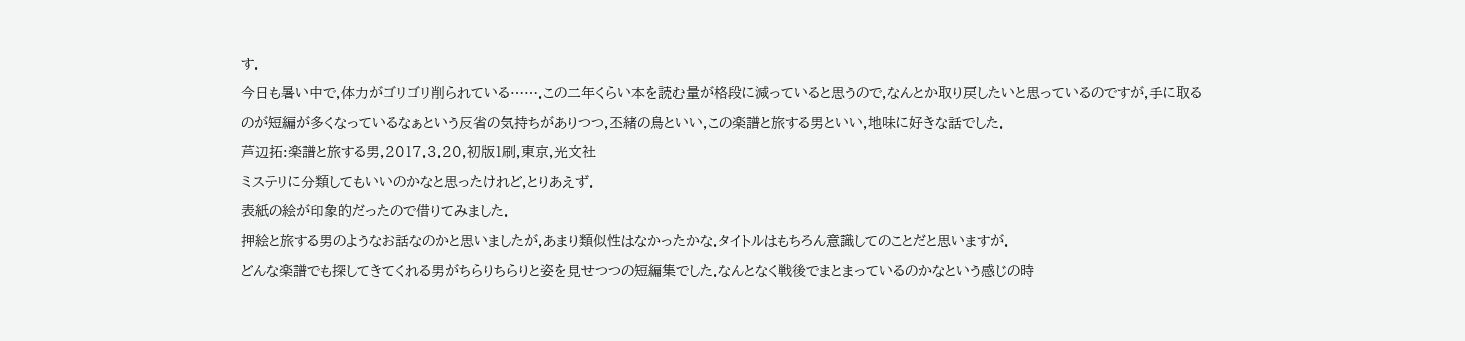す.
今日も暑い中で,体力がゴリゴリ削られている…….この二年くらい本を読む量が格段に減っていると思うので,なんとか取り戻したいと思っているのですが,手に取るのが短編が多くなっているなぁという反省の気持ちがありつつ,丕緒の鳥といい,この楽譜と旅する男といい,地味に好きな話でした.
芦辺拓:楽譜と旅する男,2017.3.20,初版1刷,東京,光文社
ミステリに分類してもいいのかなと思ったけれど,とりあえず.
表紙の絵が印象的だったので借りてみました.
押絵と旅する男のようなお話なのかと思いましたが,あまり類似性はなかったかな.タイトルはもちろん意識してのことだと思いますが.
どんな楽譜でも探してきてくれる男がちらりちらりと姿を見せつつの短編集でした.なんとなく戦後でまとまっているのかなという感じの時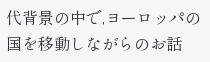代背景の中で,ヨーロッパの国を移動しながらのお話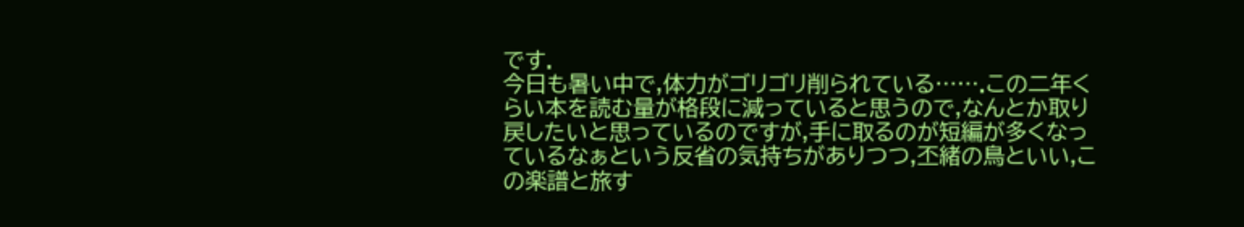です.
今日も暑い中で,体力がゴリゴリ削られている…….この二年くらい本を読む量が格段に減っていると思うので,なんとか取り戻したいと思っているのですが,手に取るのが短編が多くなっているなぁという反省の気持ちがありつつ,丕緒の鳥といい,この楽譜と旅す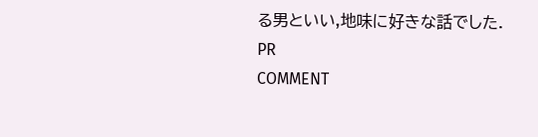る男といい,地味に好きな話でした.
PR
COMMENT